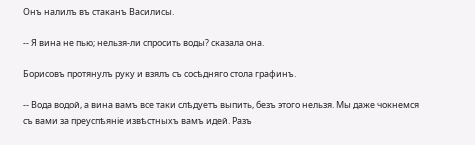Онъ налилъ въ стаканъ Василисы.

-- Я вина не пью; нельзя-ли спросить воды? сказала она.

Борисовъ протянулъ руку и взялъ съ сосѣдняго стола графинъ.

-- Вода водой, а вина вамъ все таки слѣдуетъ выпить, безъ этого нельзя. Мы даже чокнемся съ вами за преуспѣяніе извѣстныхъ вамъ идей. Разъ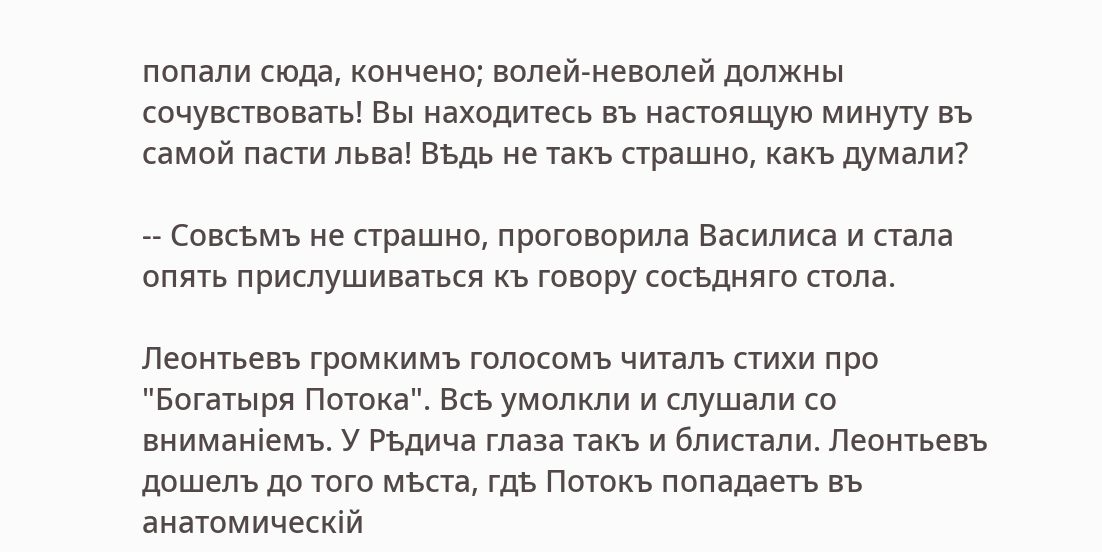попали сюда, кончено; волей-неволей должны сочувствовать! Вы находитесь въ настоящую минуту въ самой пасти льва! Вѣдь не такъ страшно, какъ думали?

-- Совсѣмъ не страшно, проговорила Василиса и стала опять прислушиваться къ говору сосѣдняго стола.

Леонтьевъ громкимъ голосомъ читалъ стихи про "Богатыря Потока". Всѣ умолкли и слушали со вниманіемъ. У Рѣдича глаза такъ и блистали. Леонтьевъ дошелъ до того мѣста, гдѣ Потокъ попадаетъ въ анатомическій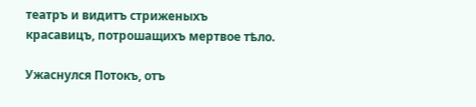театръ и видитъ стриженыхъ красавицъ, потрошащихъ мертвое тѣло.

Ужаснулся Потокъ, отъ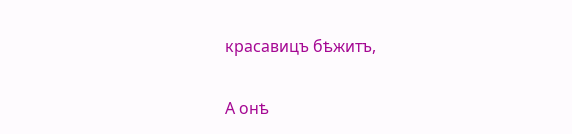красавицъ бѣжитъ,

А онѣ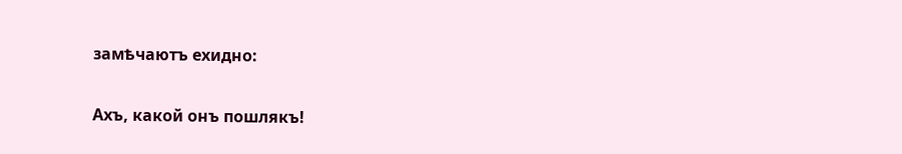замѣчаютъ ехидно:

Ахъ, какой онъ пошлякъ!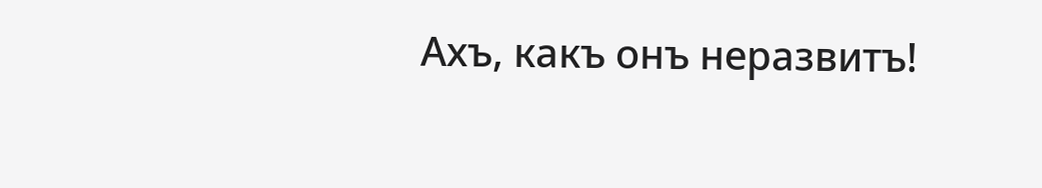Ахъ, какъ онъ неразвитъ!